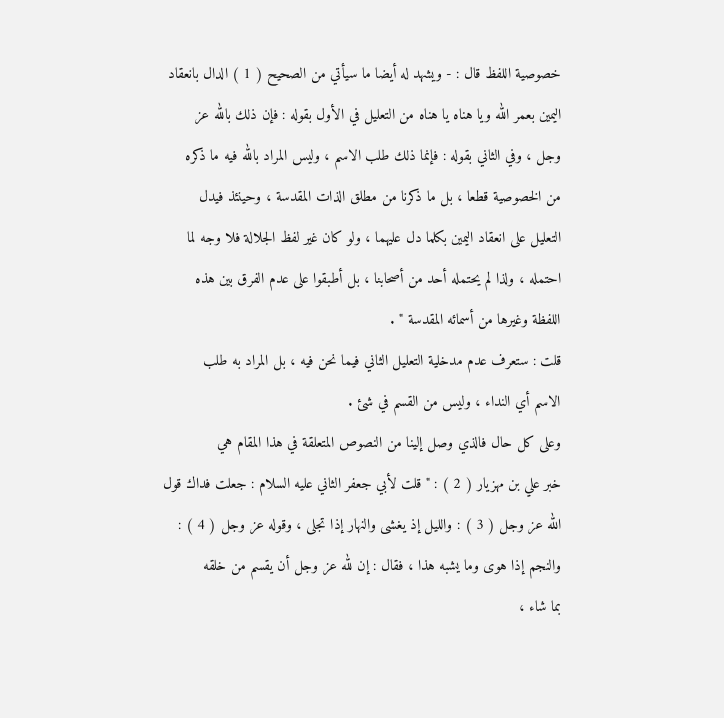خصوصية اللفظ قال : - ويشهد له أيضا ما سيأتي من الصحيح ( 1 ) الدال بانعقاد
اليمين بعمر الله ويا هناه يا هناه من التعليل في الأول بقوله : فإن ذلك بالله عز
وجل ، وفي الثاني بقوله : فإنما ذلك طلب الاسم ، وليس المراد بالله فيه ما ذكره
من الخصوصية قطعا ، بل ما ذكرنا من مطلق الذات المقدسة ، وحينئذ فيدل
التعليل على انعقاد اليمين بكلما دل عليهما ، ولو كان غير لفظ الجلالة فلا وجه لما
احتمله ، ولذا لم يحتمله أحد من أصحابنا ، بل أطبقوا على عدم الفرق بين هذه
اللفظة وغيرها من أسمائه المقدسة " .
قلت : ستعرف عدم مدخلية التعليل الثاني فيما نحن فيه ، بل المراد به طلب
الاسم أي النداء ، وليس من القسم في شئ .
وعلى كل حال فالذي وصل إلينا من النصوص المتعلقة في هذا المقام هي
خبر علي بن مهزيار ( 2 ) : " قلت لأبي جعفر الثاني عليه السلام : جعلت فداك قول
الله عز وجل ( 3 ) : والليل إذ يغشى والنهار إذا تجلى ، وقوله عز وجل ( 4 ) :
والنجم إذا هوى وما يشبه هذا ، فقال : إن لله عز وجل أن يقسم من خلقه
بما شاء ،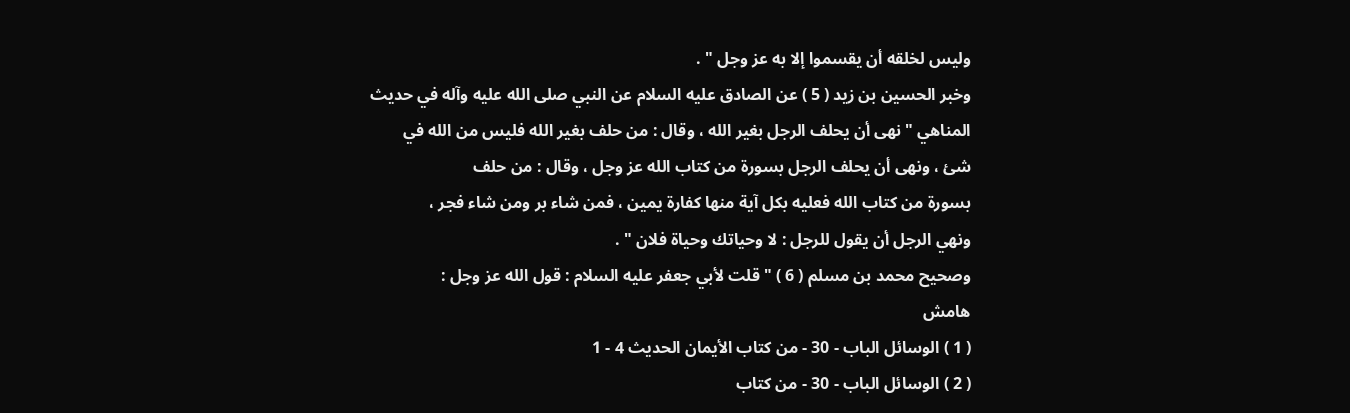وليس لخلقه أن يقسموا إلا به عز وجل " .
وخبر الحسين بن زيد ( 5 ) عن الصادق عليه السلام عن النبي صلى الله عليه وآله في حديث
المناهي " نهى أن يحلف الرجل بغير الله ، وقال : من حلف بغير الله فليس من الله في
شئ ، ونهى أن يحلف الرجل بسورة من كتاب الله عز وجل ، وقال : من حلف
بسورة من كتاب الله فعليه بكل آية منها كفارة يمين ، فمن شاء بر ومن شاء فجر ،
ونهي الرجل أن يقول للرجل : لا وحياتك وحياة فلان " .
وصحيح محمد بن مسلم ( 6 ) " قلت لأبي جعفر عليه السلام : قول الله عز وجل :
هامش
( 1 ) الوسائل الباب - 30 - من كتاب الأيمان الحديث 4 - 1
( 2 ) الوسائل الباب - 30 - من كتاب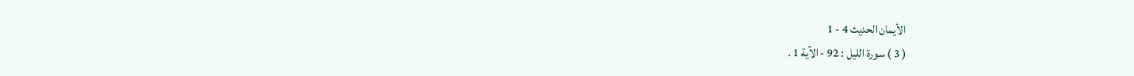الأيمان الحديث 4 - 1
( 3 ) سورة الليل : 92 - الآية 1 .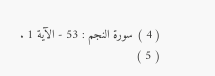( 4 ) سورة النجم : 53 - الآية 1 .
( 5 )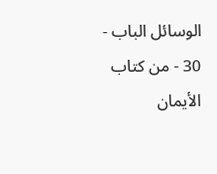الوسائل الباب - 30 - من كتاب الأيمان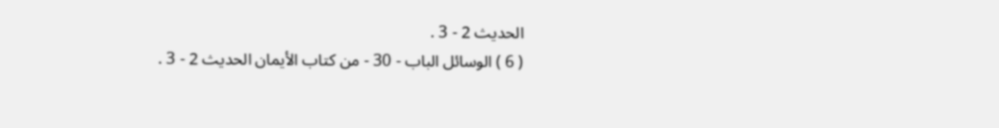الحديث 2 - 3 .
( 6 ) الوسائل الباب - 30 - من كتاب الأيمان الحديث 2 - 3 .